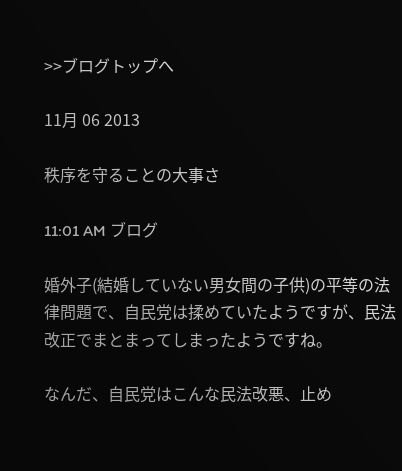>>ブログトップへ

11月 06 2013

秩序を守ることの大事さ

11:01 AM ブログ

婚外子(結婚していない男女間の子供)の平等の法律問題で、自民党は揉めていたようですが、民法改正でまとまってしまったようですね。

なんだ、自民党はこんな民法改悪、止め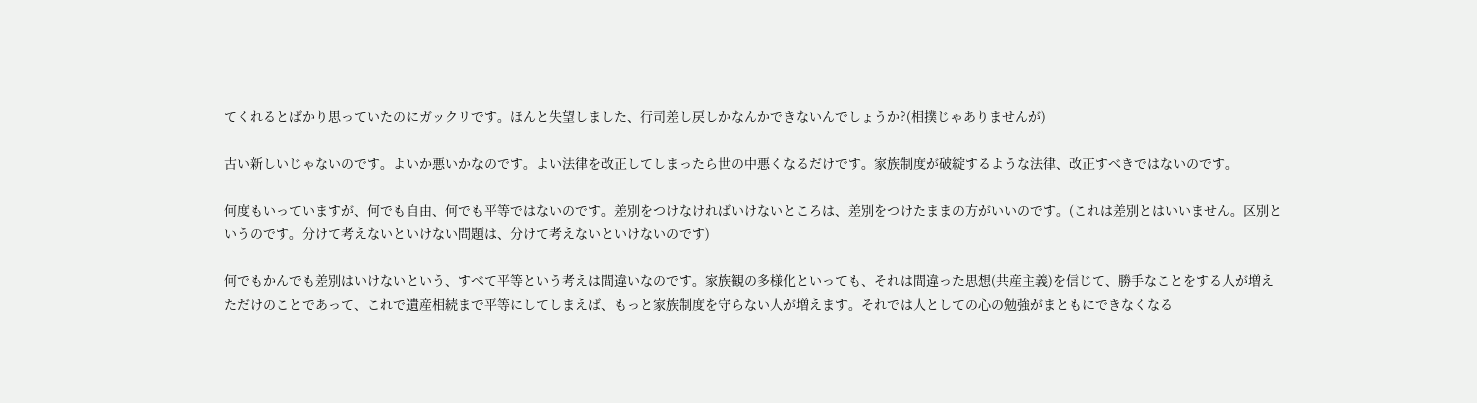てくれるとばかり思っていたのにガックリです。ほんと失望しました、行司差し戻しかなんかできないんでしょうか?(相撲じゃありませんが)

古い新しいじゃないのです。よいか悪いかなのです。よい法律を改正してしまったら世の中悪くなるだけです。家族制度が破綻するような法律、改正すべきではないのです。

何度もいっていますが、何でも自由、何でも平等ではないのです。差別をつけなければいけないところは、差別をつけたままの方がいいのです。(これは差別とはいいません。区別というのです。分けて考えないといけない問題は、分けて考えないといけないのです)

何でもかんでも差別はいけないという、すべて平等という考えは間違いなのです。家族観の多様化といっても、それは間違った思想(共産主義)を信じて、勝手なことをする人が増えただけのことであって、これで遺産相続まで平等にしてしまえば、もっと家族制度を守らない人が増えます。それでは人としての心の勉強がまともにできなくなる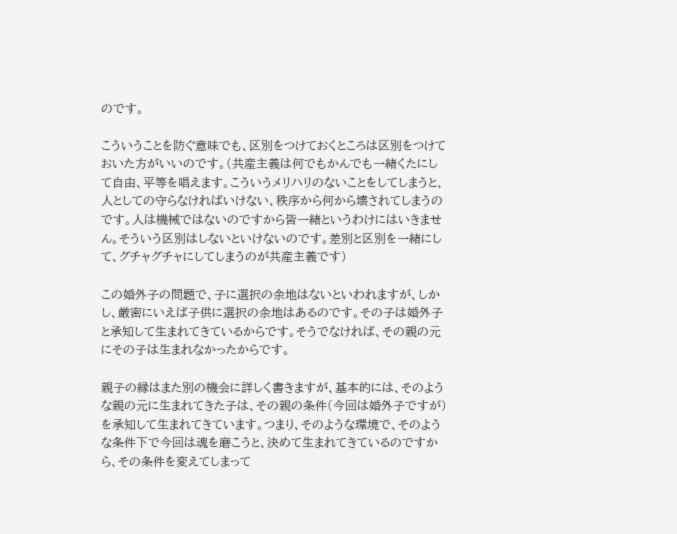のです。

こういうことを防ぐ意味でも、区別をつけておくところは区別をつけておいた方がいいのです。(共産主義は何でもかんでも一緒くたにして自由、平等を唱えます。こういうメリハリのないことをしてしまうと、人としての守らなければいけない、秩序から何から壊されてしまうのです。人は機械ではないのですから皆一緒というわけにはいきません。そういう区別はしないといけないのです。差別と区別を一緒にして、グチャグチャにしてしまうのが共産主義です)

この婚外子の問題で、子に選択の余地はないといわれますが、しかし、厳密にいえば子供に選択の余地はあるのです。その子は婚外子と承知して生まれてきているからです。そうでなければ、その親の元にその子は生まれなかったからです。

親子の縁はまた別の機会に詳しく書きますが、基本的には、そのような親の元に生まれてきた子は、その親の条件(今回は婚外子ですが)を承知して生まれてきています。つまり、そのような環境で、そのような条件下で今回は魂を磨こうと、決めて生まれてきているのですから、その条件を変えてしまって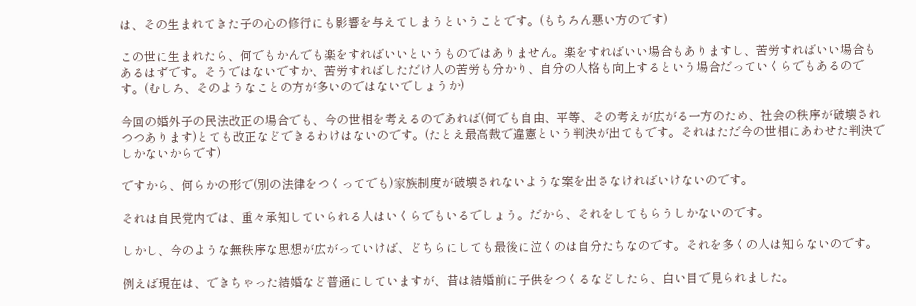は、その生まれてきた子の心の修行にも影響を与えてしまうということです。(もちろん悪い方のです)

この世に生まれたら、何でもかんでも楽をすればいいというものではありません。楽をすればいい場合もありますし、苦労すればいい場合もあるはずです。そうではないですか、苦労すればしただけ人の苦労も分かり、自分の人格も向上するという場合だっていくらでもあるのです。(むしろ、そのようなことの方が多いのではないでしょうか)

今回の婚外子の民法改正の場合でも、今の世相を考えるのであれば(何でも自由、平等、その考えが広がる一方のため、社会の秩序が破壊されつつあります)とても改正などできるわけはないのです。(たとえ最高裁で違憲という判決が出てもです。それはただ今の世相にあわせた判決でしかないからです)

ですから、何らかの形で(別の法律をつくってでも)家族制度が破壊されないような案を出さなければいけないのです。

それは自民党内では、重々承知していられる人はいくらでもいるでしょう。だから、それをしてもらうしかないのです。

しかし、今のような無秩序な思想が広がっていけば、どちらにしても最後に泣くのは自分たちなのです。それを多くの人は知らないのです。

例えば現在は、できちゃった結婚など普通にしていますが、昔は結婚前に子供をつくるなどしたら、白い目で見られました。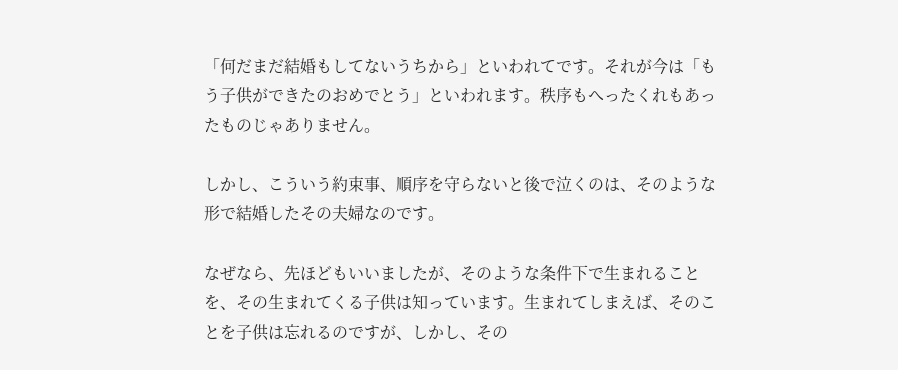「何だまだ結婚もしてないうちから」といわれてです。それが今は「もう子供ができたのおめでとう」といわれます。秩序もへったくれもあったものじゃありません。

しかし、こういう約束事、順序を守らないと後で泣くのは、そのような形で結婚したその夫婦なのです。

なぜなら、先ほどもいいましたが、そのような条件下で生まれることを、その生まれてくる子供は知っています。生まれてしまえば、そのことを子供は忘れるのですが、しかし、その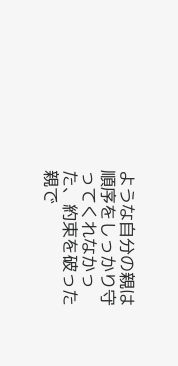ような自分の親は順序をしっかり守ってくれなかった、約束を破った親で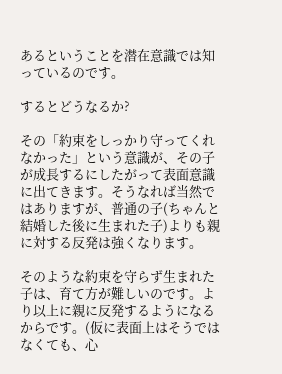あるということを潜在意識では知っているのです。

するとどうなるか?

その「約束をしっかり守ってくれなかった」という意識が、その子が成長するにしたがって表面意識に出てきます。そうなれば当然ではありますが、普通の子(ちゃんと結婚した後に生まれた子)よりも親に対する反発は強くなります。

そのような約束を守らず生まれた子は、育て方が難しいのです。より以上に親に反発するようになるからです。(仮に表面上はそうではなくても、心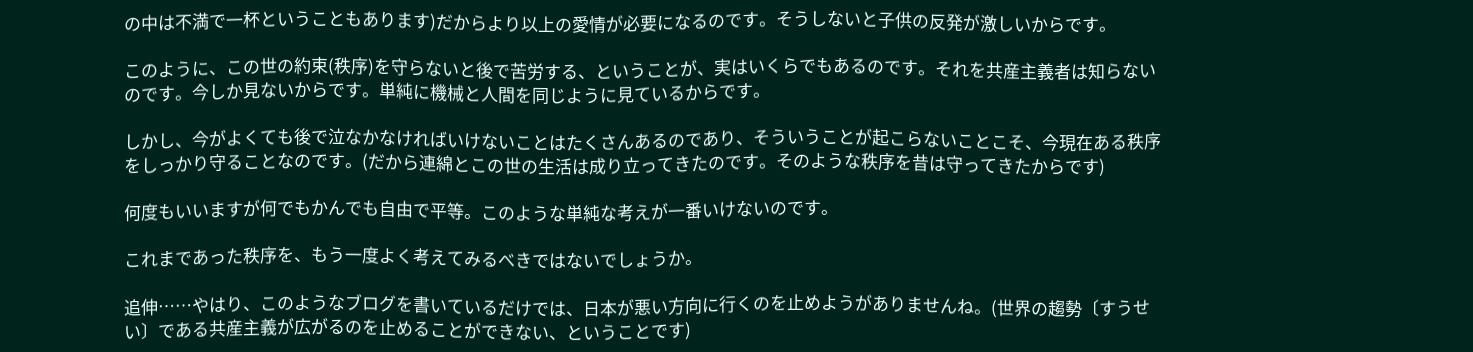の中は不満で一杯ということもあります)だからより以上の愛情が必要になるのです。そうしないと子供の反発が激しいからです。

このように、この世の約束(秩序)を守らないと後で苦労する、ということが、実はいくらでもあるのです。それを共産主義者は知らないのです。今しか見ないからです。単純に機械と人間を同じように見ているからです。

しかし、今がよくても後で泣なかなければいけないことはたくさんあるのであり、そういうことが起こらないことこそ、今現在ある秩序をしっかり守ることなのです。(だから連綿とこの世の生活は成り立ってきたのです。そのような秩序を昔は守ってきたからです)

何度もいいますが何でもかんでも自由で平等。このような単純な考えが一番いけないのです。

これまであった秩序を、もう一度よく考えてみるべきではないでしょうか。

追伸……やはり、このようなブログを書いているだけでは、日本が悪い方向に行くのを止めようがありませんね。(世界の趨勢〔すうせい〕である共産主義が広がるのを止めることができない、ということです)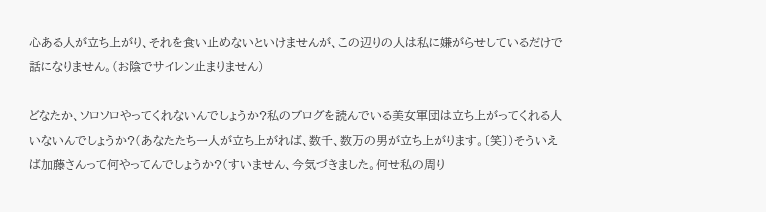心ある人が立ち上がり、それを食い止めないといけませんが、この辺りの人は私に嫌がらせしているだけで話になりません。(お陰でサイレン止まりません)

どなたか、ソロソロやってくれないんでしょうか?私のブログを読んでいる美女軍団は立ち上がってくれる人いないんでしょうか?(あなたたち一人が立ち上がれば、数千、数万の男が立ち上がります。〔笑〕)そういえば加藤さんって何やってんでしょうか?(すいません、今気づきました。何せ私の周り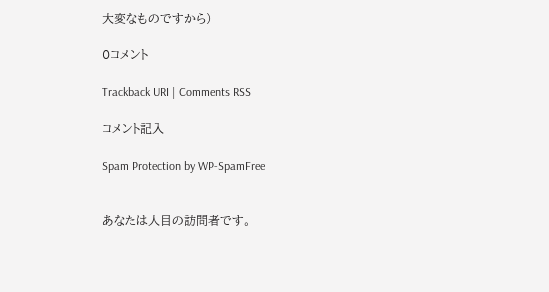大変なものですから)

0コメント

Trackback URI | Comments RSS

コメント記入

Spam Protection by WP-SpamFree


あなたは人目の訪問者です。